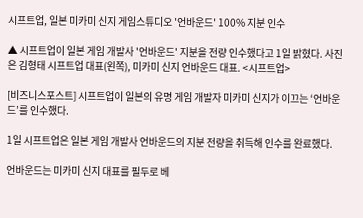시프트업, 일본 미카미 신지 게임스튜디오 '언바운드' 100% 지분 인수

▲ 시프트업이 일본 게임 개발사 '언바운드' 지분을 전량 인수했다고 1일 밝혔다. 사진은 김형태 시프트업 대표(왼쪽), 미카미 신지 언바운드 대표. <시프트업>

[비즈니스포스트] 시프트업이 일본의 유명 게임 개발자 미카미 신지가 이끄는 ‘언바운드’를 인수했다.

1일 시프트업은 일본 게임 개발사 언바운드의 지분 전량을 취득해 인수를 완료했다.

언바운드는 미카미 신지 대표를 필두로 베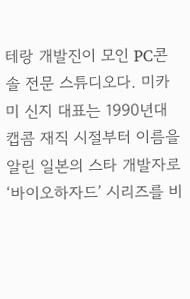테랑 개발진이 모인 PC콘솔 전문 스튜디오다. 미카미 신지 대표는 1990년대 캡콤 재직 시절부터 이름을 알린 일본의 스타 개발자로  ‘바이오하자드’ 시리즈를 비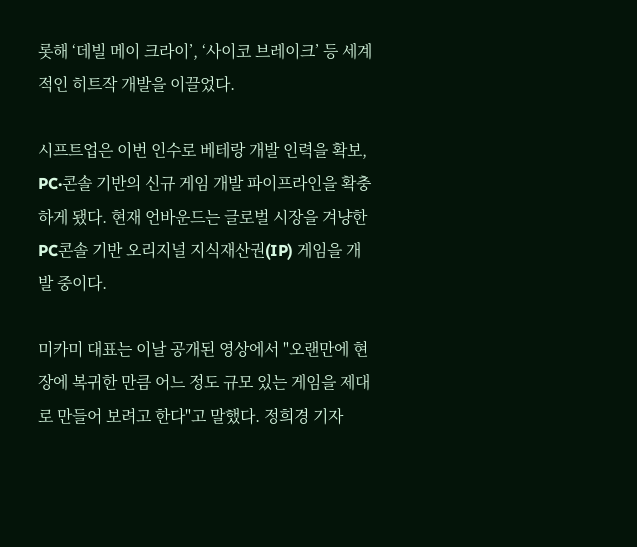롯해 ‘데빌 메이 크라이’, ‘사이코 브레이크’ 등 세계적인 히트작 개발을 이끌었다.

시프트업은 이번 인수로 베테랑 개발 인력을 확보, PC·콘솔 기반의 신규 게임 개발 파이프라인을 확충하게 됐다. 현재 언바운드는 글로벌 시장을 겨냥한 PC콘솔 기반 오리지널 지식재산권(IP) 게임을 개발 중이다.

미카미 대표는 이날 공개된 영상에서 "오랜만에 현장에 복귀한 만큼 어느 정도 규모 있는 게임을 제대로 만들어 보려고 한다"고 말했다. 정희경 기자